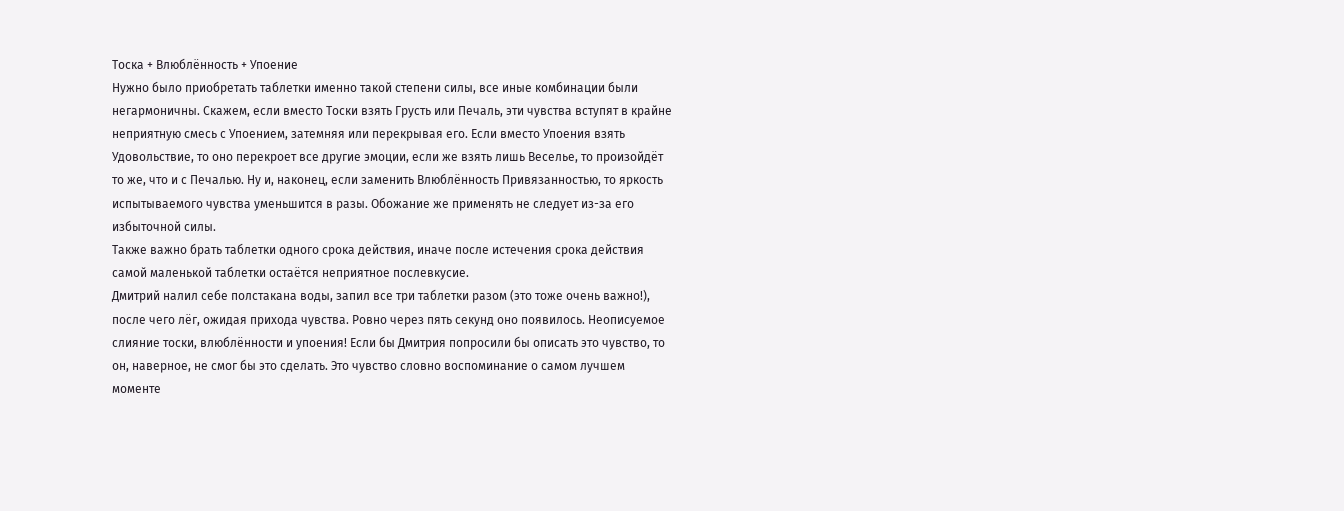Тоска + Влюблённость + Упоение
Нужно было приобретать таблетки именно такой степени силы, все иные комбинации были негармоничны. Скажем, если вместо Тоски взять Грусть или Печаль, эти чувства вступят в крайне неприятную смесь с Упоением, затемняя или перекрывая его. Если вместо Упоения взять Удовольствие, то оно перекроет все другие эмоции, если же взять лишь Веселье, то произойдёт то же, что и с Печалью. Ну и, наконец, если заменить Влюблённость Привязанностью, то яркость испытываемого чувства уменьшится в разы. Обожание же применять не следует из-за его избыточной силы.
Также важно брать таблетки одного срока действия, иначе после истечения срока действия самой маленькой таблетки остаётся неприятное послевкусие.
Дмитрий налил себе полстакана воды, запил все три таблетки разом (это тоже очень важно!), после чего лёг, ожидая прихода чувства. Ровно через пять секунд оно появилось. Неописуемое слияние тоски, влюблённости и упоения! Если бы Дмитрия попросили бы описать это чувство, то он, наверное, не смог бы это сделать. Это чувство словно воспоминание о самом лучшем моменте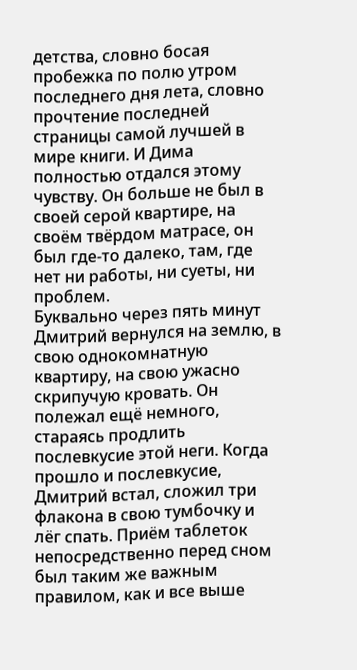детства, словно босая пробежка по полю утром последнего дня лета, словно прочтение последней страницы самой лучшей в мире книги. И Дима полностью отдался этому чувству. Он больше не был в своей серой квартире, на своём твёрдом матрасе, он был где-то далеко, там, где нет ни работы, ни суеты, ни проблем.
Буквально через пять минут Дмитрий вернулся на землю, в свою однокомнатную квартиру, на свою ужасно скрипучую кровать. Он полежал ещё немного, стараясь продлить послевкусие этой неги. Когда прошло и послевкусие, Дмитрий встал, сложил три флакона в свою тумбочку и лёг спать. Приём таблеток непосредственно перед сном был таким же важным правилом, как и все выше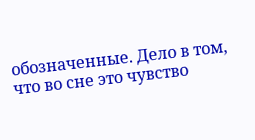обозначенные. Дело в том, что во сне это чувство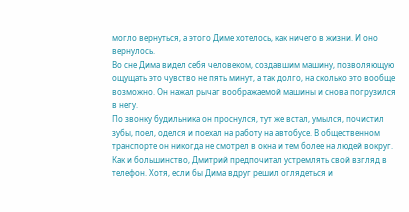могло вернуться, а этого Диме хотелось, как ничего в жизни. И оно вернулось.
Во сне Дима видел себя человеком, создавшим машину, позволяющую ощущать это чувство не пять минут, а так долго, на сколько это вообще возможно. Он нажал рычаг воображаемой машины и снова погрузился в негу.
По звонку будильника он проснулся, тут же встал, умылся, почистил зубы, поел, оделся и поехал на работу на автобусе. В общественном транспорте он никогда не смотрел в окна и тем более на людей вокруг. Как и большинство, Дмитрий предпочитал устремлять свой взгляд в телефон. Хотя, если бы Дима вдруг решил оглядеться и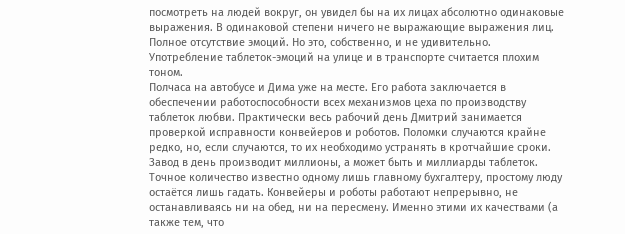посмотреть на людей вокруг, он увидел бы на их лицах абсолютно одинаковые выражения. В одинаковой степени ничего не выражающие выражения лиц. Полное отсутствие эмоций. Но это, собственно, и не удивительно. Употребление таблеток-эмоций на улице и в транспорте считается плохим тоном.
Полчаса на автобусе и Дима уже на месте. Его работа заключается в обеспечении работоспособности всех механизмов цеха по производству таблеток любви. Практически весь рабочий день Дмитрий занимается проверкой исправности конвейеров и роботов. Поломки случаются крайне редко, но, если случаются, то их необходимо устранять в кротчайшие сроки. Завод в день производит миллионы, а может быть и миллиарды таблеток. Точное количество известно одному лишь главному бухгалтеру, простому люду остаётся лишь гадать. Конвейеры и роботы работают непрерывно, не останавливаясь ни на обед, ни на пересмену. Именно этими их качествами (а также тем, что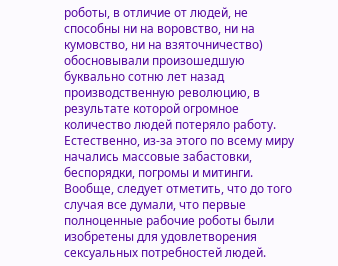роботы, в отличие от людей, не способны ни на воровство, ни на кумовство, ни на взяточничество) обосновывали произошедшую буквально сотню лет назад производственную революцию, в результате которой огромное количество людей потеряло работу. Естественно, из-за этого по всему миру начались массовые забастовки, беспорядки, погромы и митинги. Вообще, следует отметить, что до того случая все думали, что первые полноценные рабочие роботы были изобретены для удовлетворения сексуальных потребностей людей.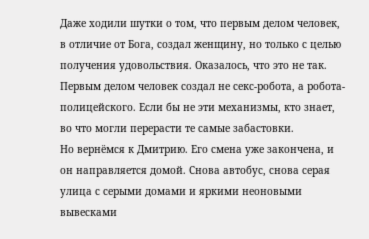Даже ходили шутки о том, что первым делом человек, в отличие от Бога, создал женщину, но только с целью получения удовольствия. Оказалось, что это не так. Первым делом человек создал не секс-робота, а робота-полицейского. Если бы не эти механизмы, кто знает, во что могли перерасти те самые забастовки.
Но вернёмся к Дмитрию. Его смена уже закончена, и он направляется домой. Снова автобус, снова серая улица с серыми домами и яркими неоновыми вывесками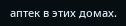аптек в этих домах.